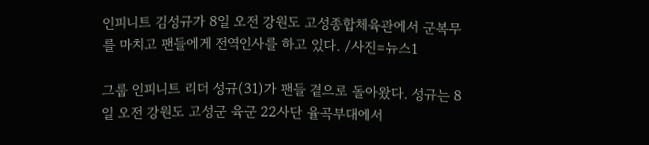인피니트 김성규가 8일 오전 강원도 고성종합체육관에서 군복무를 마치고 팬들에게 전역인사를 하고 있다. /사진=뉴스1

그룹 인피니트 리더 성규(31)가 팬들 곁으로 돌아왔다. 성규는 8일 오전 강원도 고성군 육군 22사단 율곡부대에서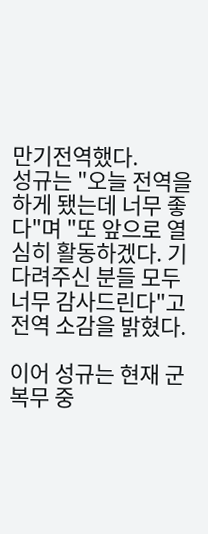만기전역했다.
성규는 "오늘 전역을 하게 됐는데 너무 좋다"며 "또 앞으로 열심히 활동하겠다. 기다려주신 분들 모두 너무 감사드린다"고 전역 소감을 밝혔다.

이어 성규는 현재 군 복무 중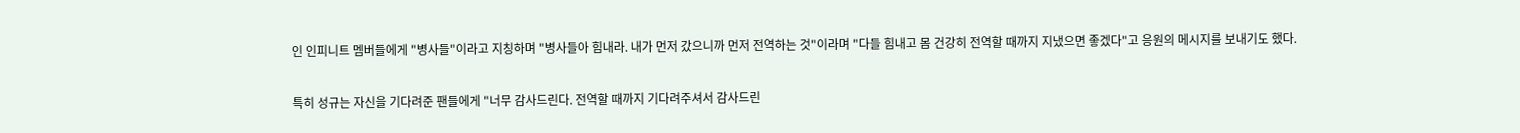인 인피니트 멤버들에게 "병사들"이라고 지칭하며 "병사들아 힘내라. 내가 먼저 갔으니까 먼저 전역하는 것"이라며 "다들 힘내고 몸 건강히 전역할 때까지 지냈으면 좋겠다"고 응원의 메시지를 보내기도 했다.


특히 성규는 자신을 기다려준 팬들에게 "너무 감사드린다. 전역할 때까지 기다려주셔서 감사드린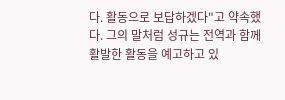다. 활동으로 보답하겠다"고 약속했다. 그의 말처럼 성규는 전역과 함께 활발한 활동을 예고하고 있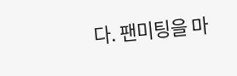다. 팬미팅을 마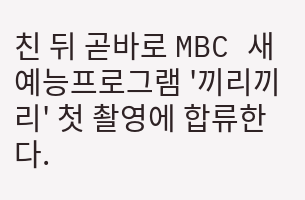친 뒤 곧바로 MBC 새 예능프로그램 '끼리끼리' 첫 촬영에 합류한다.